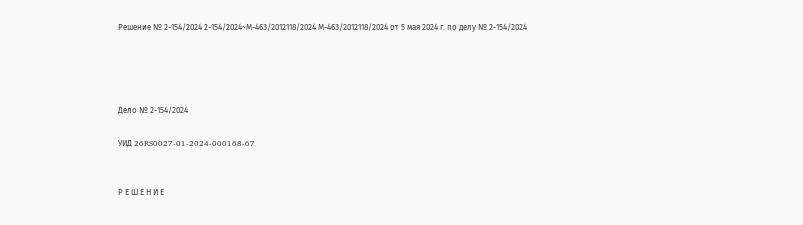Решение № 2-154/2024 2-154/2024~М-463/2012118/2024 М-463/2012118/2024 от 5 мая 2024 г. по делу № 2-154/2024




Дело № 2-154/2024

УИД 26RS0027-01-2024-000168-67


Р Е Ш Е Н И Е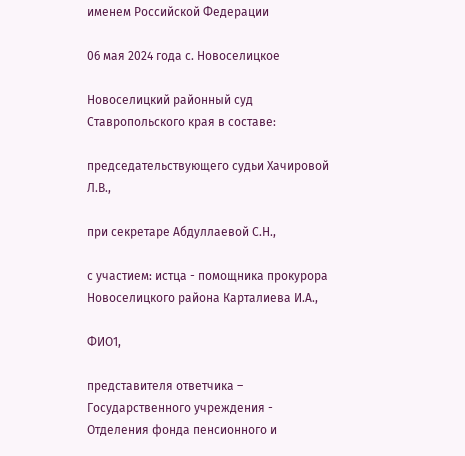именем Российской Федерации

06 мая 2024 года с. Новоселицкое

Новоселицкий районный суд Ставропольского края в составе:

председательствующего судьи Хачировой Л.В.,

при секретаре Абдуллаевой С.Н.,

с участием: истца - помощника прокурора Новоселицкого района Карталиева И.А.,

ФИО1,

представителя ответчика – Государственного учреждения - Отделения фонда пенсионного и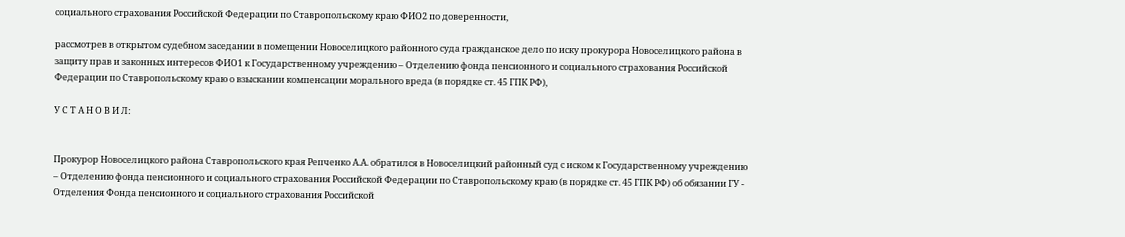социального страхования Российской Федерации по Ставропольскому краю ФИО2 по доверенности,

рассмотрев в открытом судебном заседании в помещении Новоселицкого районного суда гражданское дело по иску прокурора Новоселицкого района в защиту прав и законных интересов ФИО1 к Государственному учреждению – Отделению фонда пенсионного и социального страхования Российской Федерации по Ставропольскому краю о взыскании компенсации морального вреда (в порядке ст. 45 ГПК РФ),

У С Т А Н О В И Л:


Прокурор Новоселицкого района Ставропольского края Репченко А.А. обратился в Новоселицкий районный суд с иском к Государственному учреждению – Отделению фонда пенсионного и социального страхования Российской Федерации по Ставропольскому краю (в порядке ст. 45 ГПК РФ) об обязании ГУ - Отделения Фонда пенсионного и социального страхования Российской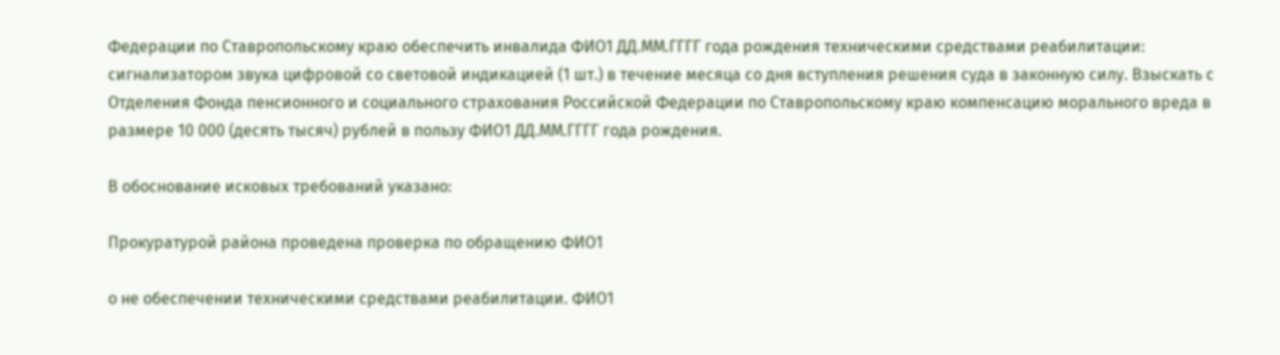Федерации по Ставропольскому краю обеспечить инвалида ФИО1 ДД.ММ.ГГГГ года рождения техническими средствами реабилитации: сигнализатором звука цифровой со световой индикацией (1 шт.) в течение месяца со дня вступления решения суда в законную силу. Взыскать с Отделения Фонда пенсионного и социального страхования Российской Федерации по Ставропольскому краю компенсацию морального вреда в размере 10 000 (десять тысяч) рублей в пользу ФИО1 ДД.ММ.ГГГГ года рождения.

В обоснование исковых требований указано:

Прокуратурой района проведена проверка по обращению ФИО1

о не обеспечении техническими средствами реабилитации. ФИО1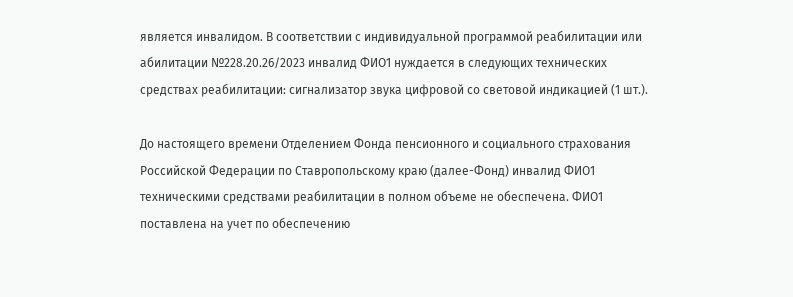является инвалидом. В соответствии с индивидуальной программой реабилитации или абилитации №228.20.26/2023 инвалид ФИО1 нуждается в следующих технических средствах реабилитации: сигнализатор звука цифровой со световой индикацией (1 шт.).

До настоящего времени Отделением Фонда пенсионного и социального страхования Российской Федерации по Ставропольскому краю (далее-Фонд) инвалид ФИО1 техническими средствами реабилитации в полном объеме не обеспечена. ФИО1 поставлена на учет по обеспечению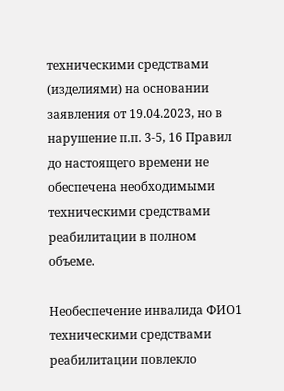техническими средствами (изделиями) на основании заявления от 19.04.2023, но в нарушение п.п. 3-5, 16 Правил до настоящего времени не обеспечена необходимыми техническими средствами реабилитации в полном объеме.

Необеспечение инвалида ФИО1 техническими средствами реабилитации повлекло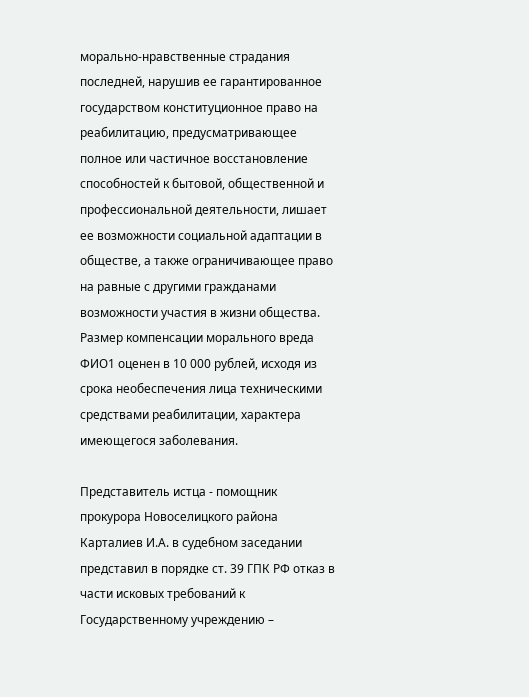морально-нравственные страдания последней, нарушив ее гарантированное государством конституционное право на реабилитацию, предусматривающее полное или частичное восстановление способностей к бытовой, общественной и профессиональной деятельности, лишает ее возможности социальной адаптации в обществе, а также ограничивающее право на равные с другими гражданами возможности участия в жизни общества. Размер компенсации морального вреда ФИО1 оценен в 10 000 рублей, исходя из срока необеспечения лица техническими средствами реабилитации, характера имеющегося заболевания.

Представитель истца - помощник прокурора Новоселицкого района Карталиев И.А. в судебном заседании представил в порядке ст. 39 ГПК РФ отказ в части исковых требований к Государственному учреждению –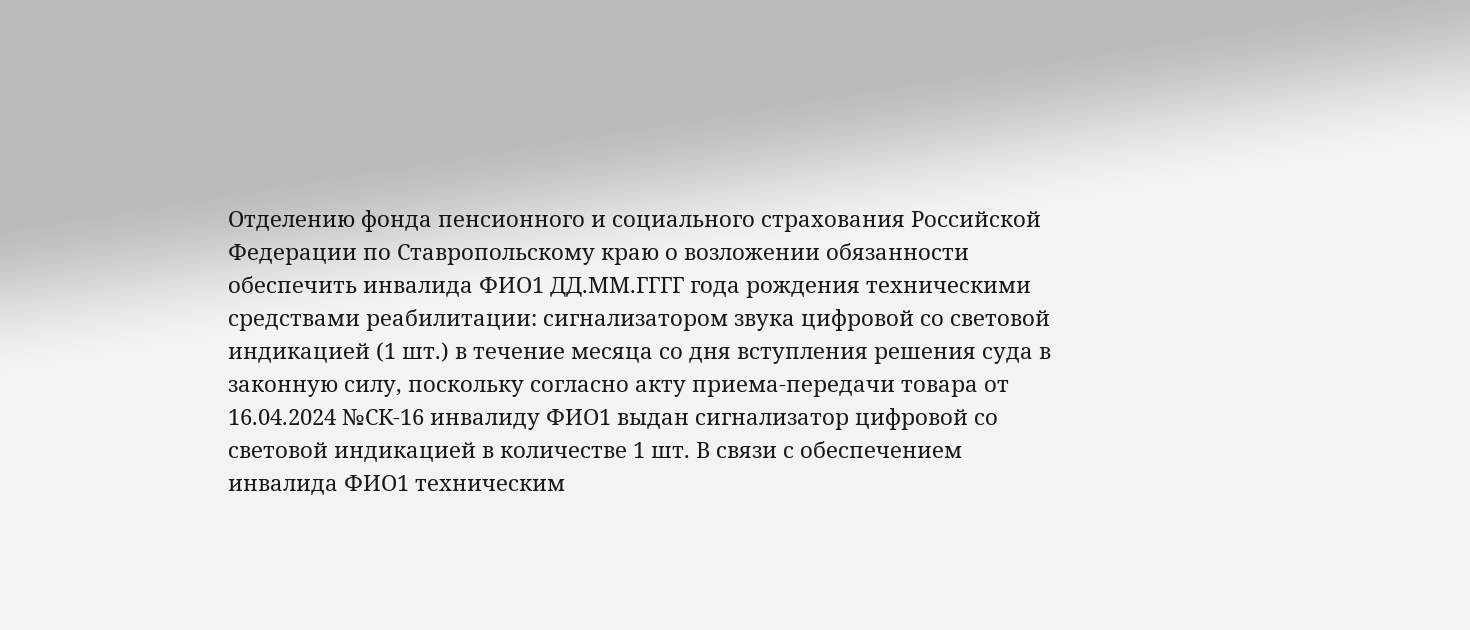Отделению фонда пенсионного и социального страхования Российской Федерации по Ставропольскому краю о возложении обязанности обеспечить инвалида ФИО1 ДД.ММ.ГГГГ года рождения техническими средствами реабилитации: сигнализатором звука цифровой со световой индикацией (1 шт.) в течение месяца со дня вступления решения суда в законную силу, поскольку согласно акту приема-передачи товара от 16.04.2024 №СК-16 инвалиду ФИО1 выдан сигнализатор цифровой со световой индикацией в количестве 1 шт. В связи с обеспечением инвалида ФИО1 техническим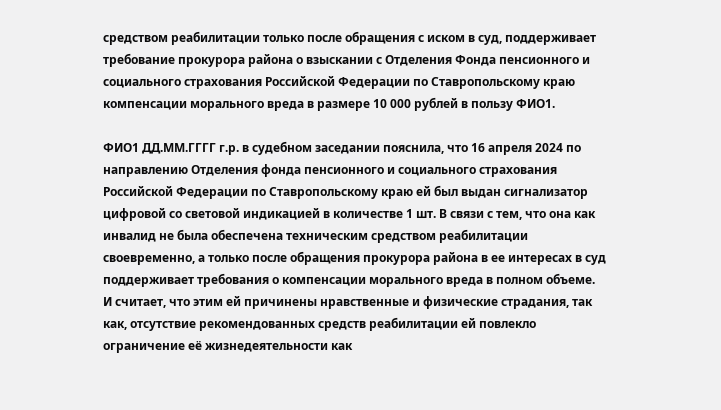средством реабилитации только после обращения с иском в суд, поддерживает требование прокурора района о взыскании с Отделения Фонда пенсионного и социального страхования Российской Федерации по Ставропольскому краю компенсации морального вреда в размере 10 000 рублей в пользу ФИО1.

ФИО1 ДД.ММ.ГГГГ г.р. в судебном заседании пояснила, что 16 апреля 2024 по направлению Отделения фонда пенсионного и социального страхования Российской Федерации по Ставропольскому краю ей был выдан сигнализатор цифровой со световой индикацией в количестве 1 шт. В связи с тем, что она как инвалид не была обеспечена техническим средством реабилитации своевременно, а только после обращения прокурора района в ее интересах в суд поддерживает требования о компенсации морального вреда в полном объеме. И считает, что этим ей причинены нравственные и физические страдания, так как, отсутствие рекомендованных средств реабилитации ей повлекло ограничение её жизнедеятельности как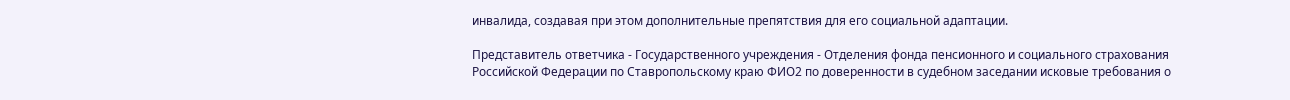инвалида, создавая при этом дополнительные препятствия для его социальной адаптации.

Представитель ответчика - Государственного учреждения - Отделения фонда пенсионного и социального страхования Российской Федерации по Ставропольскому краю ФИО2 по доверенности в судебном заседании исковые требования о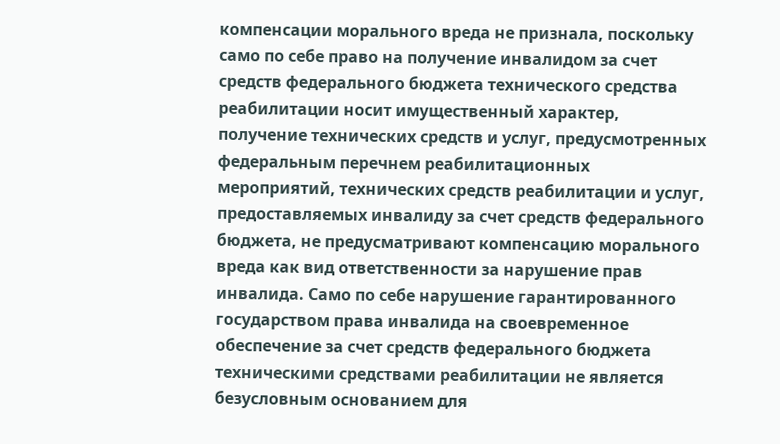компенсации морального вреда не признала, поскольку само по себе право на получение инвалидом за счет средств федерального бюджета технического средства реабилитации носит имущественный характер, получение технических средств и услуг, предусмотренных федеральным перечнем реабилитационных мероприятий, технических средств реабилитации и услуг, предоставляемых инвалиду за счет средств федерального бюджета, не предусматривают компенсацию морального вреда как вид ответственности за нарушение прав инвалида. Само по себе нарушение гарантированного государством права инвалида на своевременное обеспечение за счет средств федерального бюджета техническими средствами реабилитации не является безусловным основанием для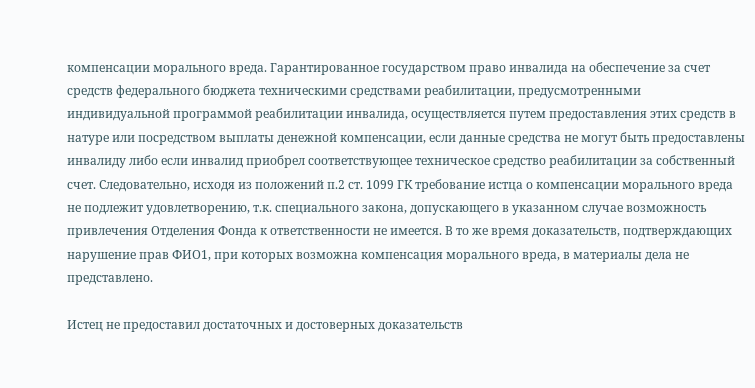компенсации морального вреда. Гарантированное государством право инвалида на обеспечение за счет средств федерального бюджета техническими средствами реабилитации, предусмотренными индивидуальной программой реабилитации инвалида, осуществляется путем предоставления этих средств в натуре или посредством выплаты денежной компенсации, если данные средства не могут быть предоставлены инвалиду либо если инвалид приобрел соответствующее техническое средство реабилитации за собственный счет. Следовательно, исходя из положений п.2 ст. 1099 ГК требование истца о компенсации морального вреда не подлежит удовлетворению, т.к. специального закона, допускающего в указанном случае возможность привлечения Отделения Фонда к ответственности не имеется. В то же время доказательств, подтверждающих нарушение прав ФИО1, при которых возможна компенсация морального вреда, в материалы дела не представлено.

Истец не предоставил достаточных и достоверных доказательств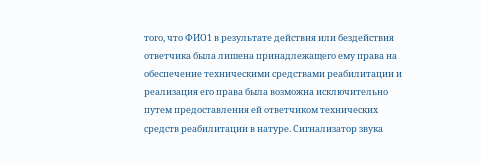того, что ФИО1 в результате действия или бездействия ответчика была лишена принадлежащего ему права на обеспечение техническими средствами реабилитации и реализация его права была возможна исключительно путем предоставления ей ответчиком технических средств реабилитации в натуре. Сигнализатор звука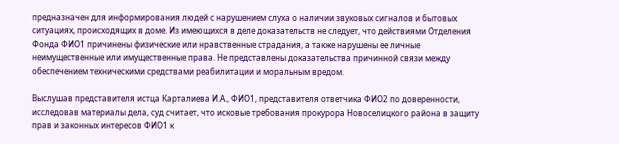предназначен для информирования людей с нарушением слуха о наличии звуковых сигналов и бытовых ситуациях, происходящих в доме. Из имеющихся в деле доказательств не следует, что действиями Отделения Фонда ФИО1 причинены физические или нравственные страдания, а также нарушены ее личные неимущественные или имущественные права. Не представлены доказательства причинной связи между обеспечением техническими средствами реабилитации и моральным вредом.

Выслушав представителя истца Карталиева И.А., ФИО1, представителя ответчика ФИО2 по доверенности, исследовав материалы дела, суд считает, что исковые требования прокурора Новоселицкого района в защиту прав и законных интересов ФИО1 к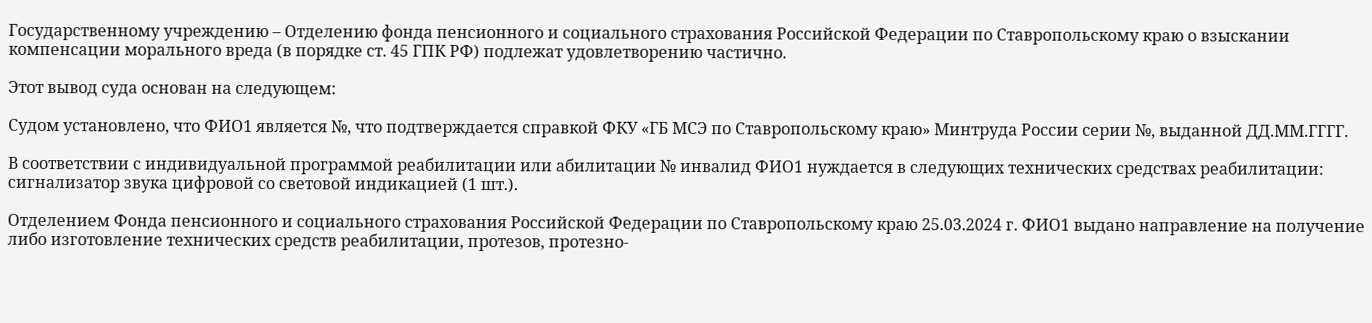Государственному учреждению – Отделению фонда пенсионного и социального страхования Российской Федерации по Ставропольскому краю о взыскании компенсации морального вреда (в порядке ст. 45 ГПК РФ) подлежат удовлетворению частично.

Этот вывод суда основан на следующем:

Судом установлено, что ФИО1 является №, что подтверждается справкой ФКУ «ГБ МСЭ по Ставропольскому краю» Минтруда России серии №, выданной ДД.ММ.ГГГГ.

В соответствии с индивидуальной программой реабилитации или абилитации № инвалид ФИО1 нуждается в следующих технических средствах реабилитации: сигнализатор звука цифровой со световой индикацией (1 шт.).

Отделением Фонда пенсионного и социального страхования Российской Федерации по Ставропольскому краю 25.03.2024 г. ФИО1 выдано направление на получение либо изготовление технических средств реабилитации, протезов, протезно-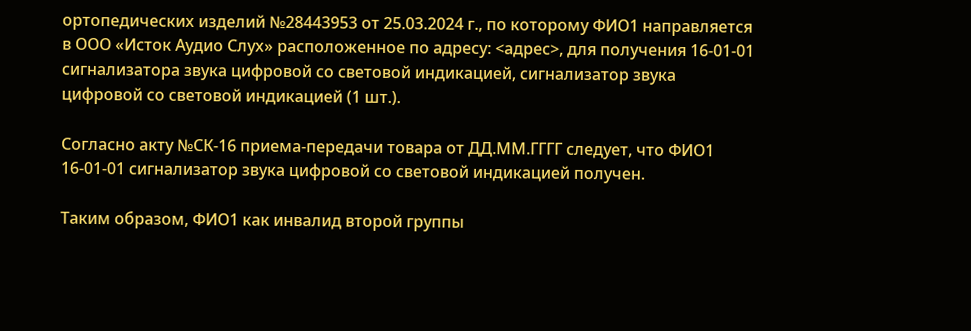ортопедических изделий №28443953 от 25.03.2024 г., по которому ФИО1 направляется в ООО «Исток Аудио Слух» расположенное по адресу: <адрес>, для получения 16-01-01 сигнализатора звука цифровой со световой индикацией, сигнализатор звука цифровой со световой индикацией (1 шт.).

Согласно акту №СК-16 приема-передачи товара от ДД.ММ.ГГГГ следует, что ФИО1 16-01-01 сигнализатор звука цифровой со световой индикацией получен.

Таким образом, ФИО1 как инвалид второй группы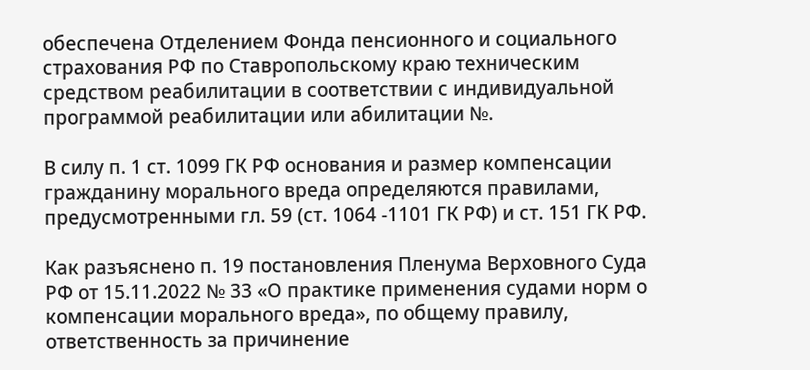обеспечена Отделением Фонда пенсионного и социального страхования РФ по Ставропольскому краю техническим средством реабилитации в соответствии с индивидуальной программой реабилитации или абилитации №.

В силу п. 1 ст. 1099 ГК РФ основания и размер компенсации гражданину морального вреда определяются правилами, предусмотренными гл. 59 (ст. 1064 -1101 ГК РФ) и ст. 151 ГК РФ.

Как разъяснено п. 19 постановления Пленума Верховного Суда РФ от 15.11.2022 № 33 «О практике применения судами норм о компенсации морального вреда», по общему правилу, ответственность за причинение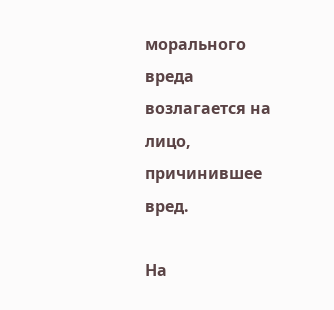морального вреда возлагается на лицо, причинившее вред.

На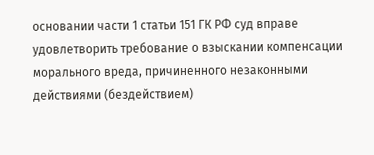основании части 1 статьи 151 ГК РФ суд вправе удовлетворить требование о взыскании компенсации морального вреда, причиненного незаконными действиями (бездействием)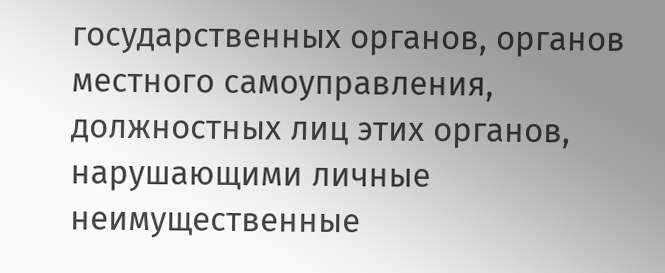государственных органов, органов местного самоуправления, должностных лиц этих органов, нарушающими личные неимущественные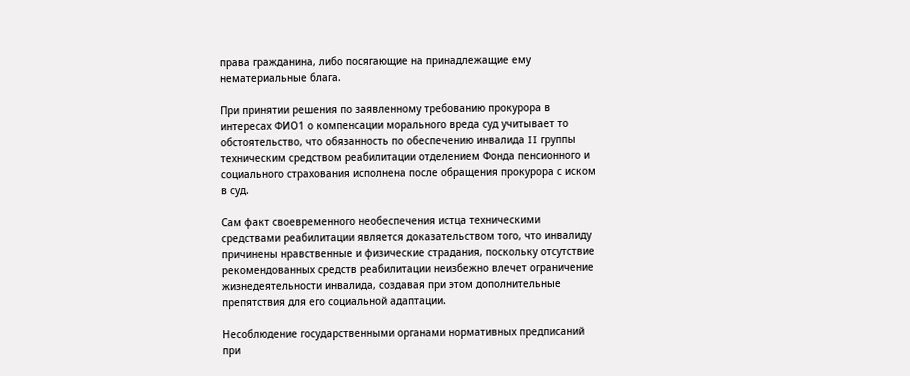права гражданина, либо посягающие на принадлежащие ему нематериальные блага.

При принятии решения по заявленному требованию прокурора в интересах ФИО1 о компенсации морального вреда суд учитывает то обстоятельство, что обязанность по обеспечению инвалида II группы техническим средством реабилитации отделением Фонда пенсионного и социального страхования исполнена после обращения прокурора с иском в суд.

Сам факт своевременного необеспечения истца техническими средствами реабилитации является доказательством того, что инвалиду причинены нравственные и физические страдания, поскольку отсутствие рекомендованных средств реабилитации неизбежно влечет ограничение жизнедеятельности инвалида, создавая при этом дополнительные препятствия для его социальной адаптации.

Несоблюдение государственными органами нормативных предписаний при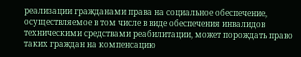реализации гражданами права на социальное обеспечение, осуществляемое в том числе в виде обеспечения инвалидов техническими средствами реабилитации, может порождать право таких граждан на компенсацию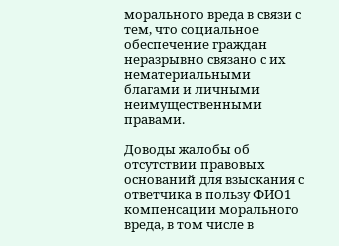морального вреда в связи с тем, что социальное обеспечение граждан неразрывно связано с их нематериальными благами и личными неимущественными правами.

Доводы жалобы об отсутствии правовых оснований для взыскания с ответчика в пользу ФИО1 компенсации морального вреда, в том числе в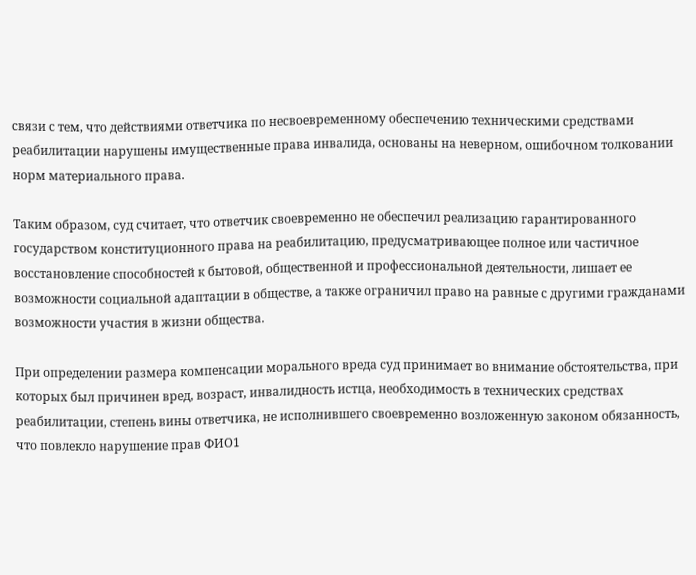связи с тем, что действиями ответчика по несвоевременному обеспечению техническими средствами реабилитации нарушены имущественные права инвалида, основаны на неверном, ошибочном толковании норм материального права.

Таким образом, суд считает, что ответчик своевременно не обеспечил реализацию гарантированного государством конституционного права на реабилитацию, предусматривающее полное или частичное восстановление способностей к бытовой, общественной и профессиональной деятельности, лишает ее возможности социальной адаптации в обществе, а также ограничил право на равные с другими гражданами возможности участия в жизни общества.

При определении размера компенсации морального вреда суд принимает во внимание обстоятельства, при которых был причинен вред, возраст, инвалидность истца, необходимость в технических средствах реабилитации, степень вины ответчика, не исполнившего своевременно возложенную законом обязанность, что повлекло нарушение прав ФИО1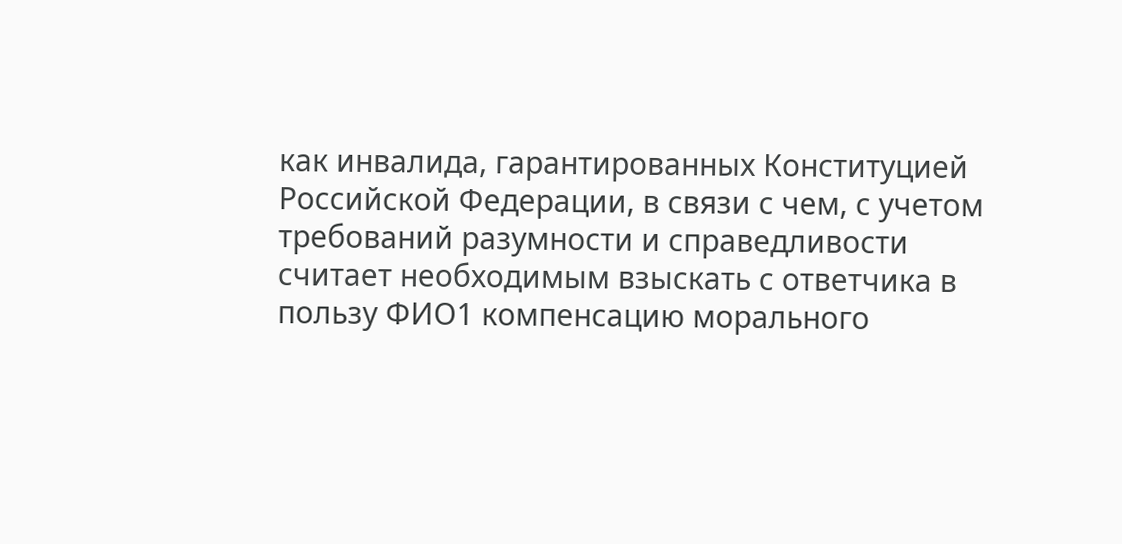как инвалида, гарантированных Конституцией Российской Федерации, в связи с чем, с учетом требований разумности и справедливости считает необходимым взыскать с ответчика в пользу ФИО1 компенсацию морального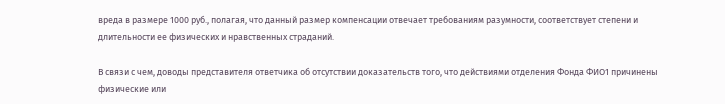вреда в размере 1000 руб., полагая, что данный размер компенсации отвечает требованиям разумности, соответствует степени и длительности ее физических и нравственных страданий.

В связи с чем, доводы представителя ответчика об отсутствии доказательств того, что действиями отделения Фонда ФИО1 причинены физические или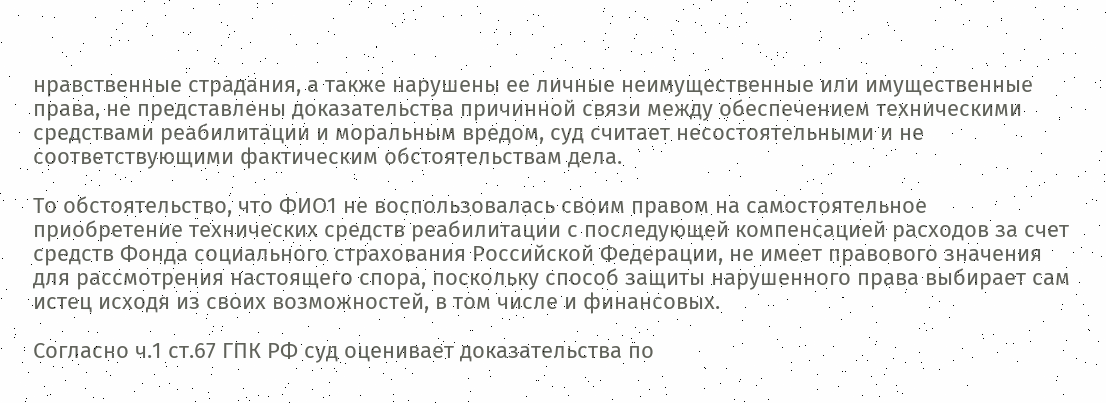нравственные страдания, а также нарушены ее личные неимущественные или имущественные права, не представлены доказательства причинной связи между обеспечением техническими средствами реабилитации и моральным вредом, суд считает несостоятельными и не соответствующими фактическим обстоятельствам дела.

То обстоятельство, что ФИО1 не воспользовалась своим правом на самостоятельное приобретение технических средств реабилитации с последующей компенсацией расходов за счет средств Фонда социального страхования Российской Федерации, не имеет правового значения для рассмотрения настоящего спора, поскольку способ защиты нарушенного права выбирает сам истец исходя из своих возможностей, в том числе и финансовых.

Согласно ч.1 ст.67 ГПК РФ суд оценивает доказательства по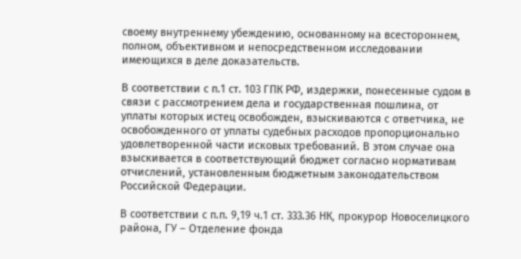своему внутреннему убеждению, основанному на всестороннем, полном, объективном и непосредственном исследовании имеющихся в деле доказательств.

В соответствии с п.1 ст. 103 ГПК РФ, издержки, понесенные судом в связи с рассмотрением дела и государственная пошлина, от уплаты которых истец освобожден, взыскиваются с ответчика, не освобожденного от уплаты судебных расходов пропорционально удовлетворенной части исковых требований. В этом случае она взыскивается в соответствующий бюджет согласно нормативам отчислений, установленным бюджетным законодательством Российской Федерации.

В соответствии с п.п. 9,19 ч.1 ст. 333.36 НК, прокурор Новоселицкого района, ГУ – Отделение фонда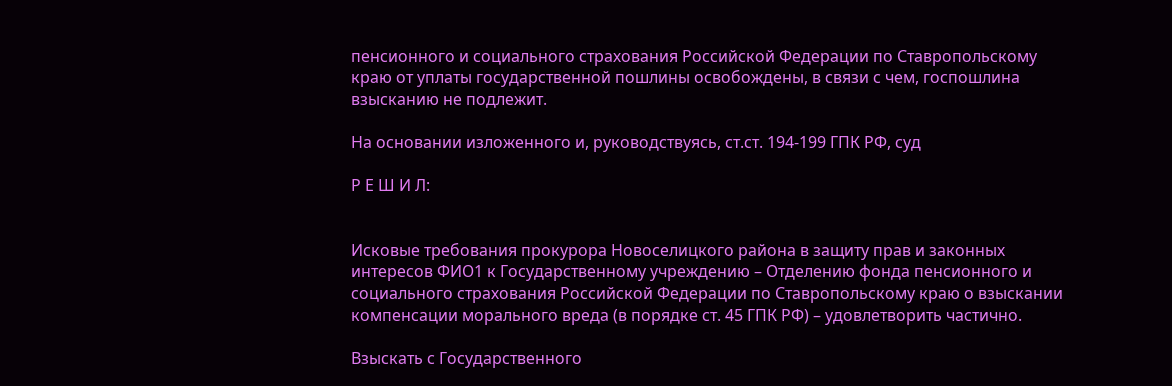пенсионного и социального страхования Российской Федерации по Ставропольскому краю от уплаты государственной пошлины освобождены, в связи с чем, госпошлина взысканию не подлежит.

На основании изложенного и, руководствуясь, ст.ст. 194-199 ГПК РФ, суд

Р Е Ш И Л:


Исковые требования прокурора Новоселицкого района в защиту прав и законных интересов ФИО1 к Государственному учреждению – Отделению фонда пенсионного и социального страхования Российской Федерации по Ставропольскому краю о взыскании компенсации морального вреда (в порядке ст. 45 ГПК РФ) – удовлетворить частично.

Взыскать с Государственного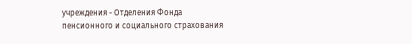учреждения - Отделения Фонда пенсионного и социального страхования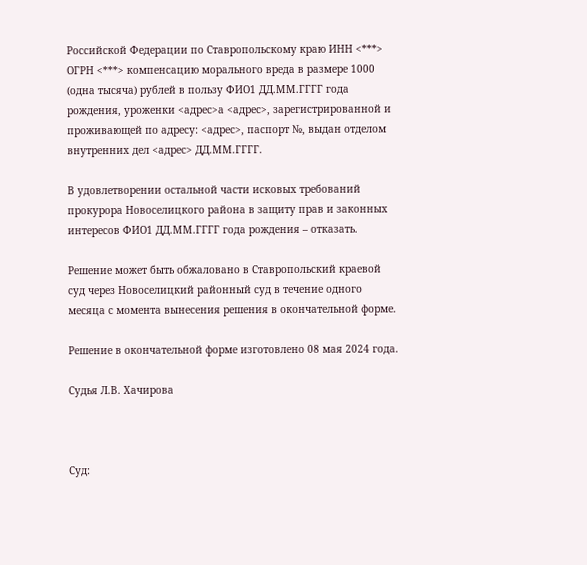Российской Федерации по Ставропольскому краю ИНН <***> ОГРН <***> компенсацию морального вреда в размере 1000 (одна тысяча) рублей в пользу ФИО1 ДД.ММ.ГГГГ года рождения, уроженки <адрес>а <адрес>, зарегистрированной и проживающей по адресу: <адрес>, паспорт №, выдан отделом внутренних дел <адрес> ДД.ММ.ГГГГ.

В удовлетворении остальной части исковых требований прокурора Новоселицкого района в защиту прав и законных интересов ФИО1 ДД.ММ.ГГГГ года рождения – отказать.

Решение может быть обжаловано в Ставропольский краевой суд через Новоселицкий районный суд в течение одного месяца с момента вынесения решения в окончательной форме.

Решение в окончательной форме изготовлено 08 мая 2024 года.

Судья Л.В. Хачирова



Суд: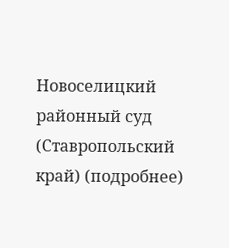Новоселицкий районный суд (Ставропольский край) (подробнее)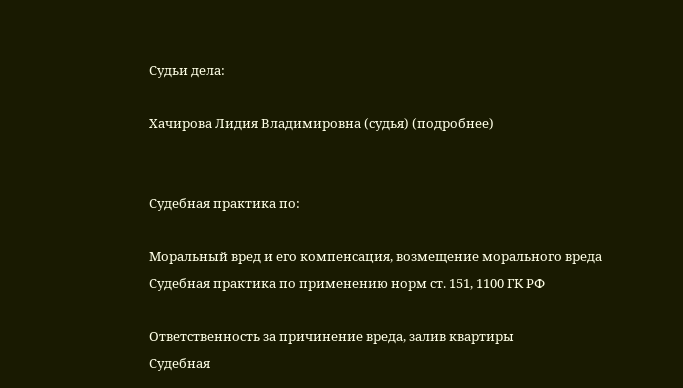Судьи дела:

Хачирова Лидия Владимировна (судья) (подробнее)


Судебная практика по:

Моральный вред и его компенсация, возмещение морального вреда
Судебная практика по применению норм ст. 151, 1100 ГК РФ

Ответственность за причинение вреда, залив квартиры
Судебная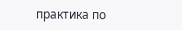практика по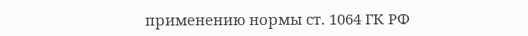применению нормы ст. 1064 ГК РФ